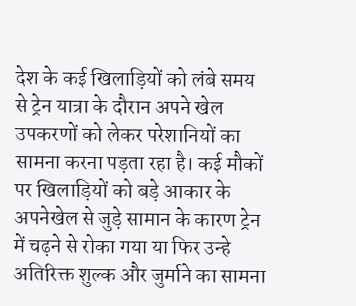देश के कई खिलाड़ियों को लंबे समय से ट्रेन यात्रा के दौरान अपने खेल उपकरणों को लेकर परेशानियों का सामना करना पड़ता रहा है। कई मौकों पर खिलाड़ियों को बड़े आकार के अपनेखेल से जुड़े सामान के कारण ट्रेन में चढ़ने से रोका गया या फिर उन्हे अतिरिक्त शुल्क और जुर्माने का सामना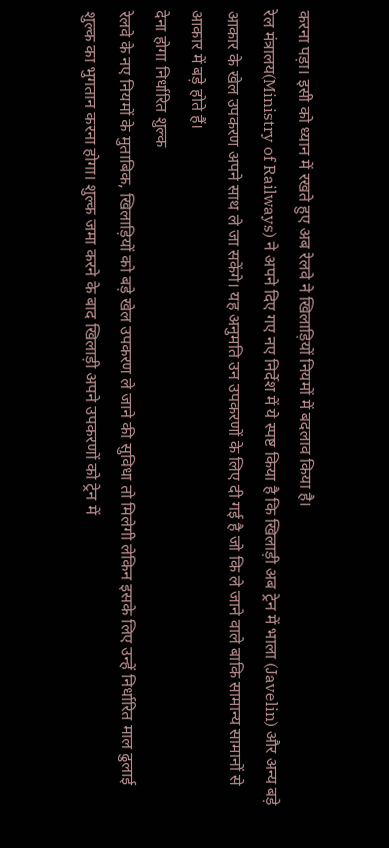करना पड़ा। इसी को ध्यान में रखते हुए अब रेलवे ने खिलाड़ियों नियमों में बदलाव किया है।
रेल मंत्रालय(Ministry of Railways) ने अपने दिए गए नए निर्देश में ये स्पष्ट किया है कि खिलाड़ी अब ट्रेन में भाला (Javelin) और अन्य बड़े आकार के खेल उपकरण अपने साथ ले जा सकेंगे। यह अनुमति उन उपकरणों के लिए दी गई है जो कि ले जाने वाले बाकि सामान्य सामानों से आकार में बड़े होते हैं।
देना होगा निर्धारित शुल्क
रेलवे के नए नियमों के मुताबिक, खिलाड़ियों को बड़े खेल उपकरण ले जाने की सुविधा तो मिलेगी लेकिन इसके लिए उन्हें निर्धारित माल ढुलाई शुल्क का भुगतान करना होगा। शुल्क जमा करने के बाद खिलाड़ी अपने उपकरणों को ट्रेन में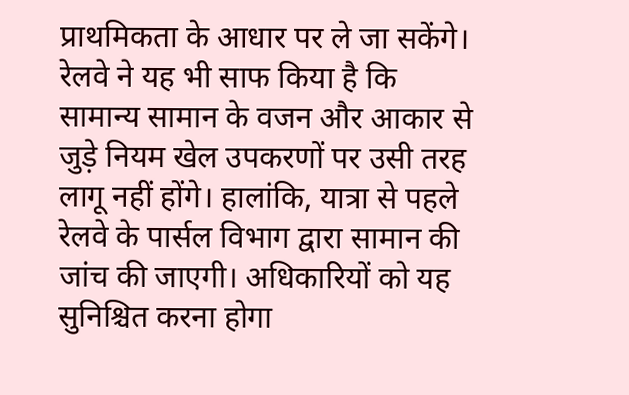प्राथमिकता के आधार पर ले जा सकेंगे।
रेलवे ने यह भी साफ किया है कि सामान्य सामान के वजन और आकार से जुड़े नियम खेल उपकरणों पर उसी तरह लागू नहीं होंगे। हालांकि, यात्रा से पहले रेलवे के पार्सल विभाग द्वारा सामान की जांच की जाएगी। अधिकारियों को यह सुनिश्चित करना होगा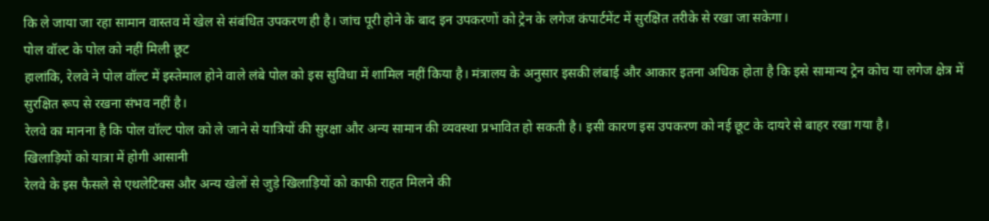कि ले जाया जा रहा सामान वास्तव में खेल से संबंधित उपकरण ही है। जांच पूरी होने के बाद इन उपकरणों को ट्रेन के लगेज कंपार्टमेंट में सुरक्षित तरीके से रखा जा सकेगा।
पोल वॉल्ट के पोल को नहीं मिली छूट
हालांकि, रेलवे ने पोल वॉल्ट में इस्तेमाल होने वाले लंबे पोल को इस सुविधा में शामिल नहीं किया है। मंत्रालय के अनुसार इसकी लंबाई और आकार इतना अधिक होता है कि इसे सामान्य ट्रेन कोच या लगेज क्षेत्र में सुरक्षित रूप से रखना संभव नहीं है।
रेलवे का मानना है कि पोल वॉल्ट पोल को ले जाने से यात्रियों की सुरक्षा और अन्य सामान की व्यवस्था प्रभावित हो सकती है। इसी कारण इस उपकरण को नई छूट के दायरे से बाहर रखा गया है।
खिलाड़ियों को यात्रा में होगी आसानी
रेलवे के इस फैसले से एथलेटिक्स और अन्य खेलों से जुड़े खिलाड़ियों को काफी राहत मिलने की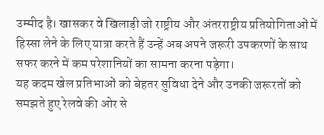उम्मीद है। खासकर वे खिलाड़ी जो राष्ट्रीय और अंतरराष्ट्रीय प्रतियोगिताओं में हिस्सा लेने के लिए यात्रा करते हैं उन्हें अब अपने जरूरी उपकरणों के साथ सफर करने में कम परेशानियों का सामना करना पड़ेगा।
यह कदम खेल प्रतिभाओं को बेहतर सुविधा देने और उनकी जरूरतों को समझते हुए रेलवे की ओर से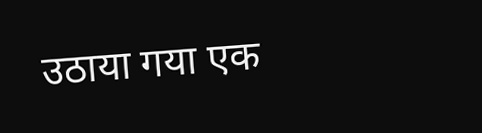उठाया गया एक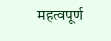महत्वपूर्ण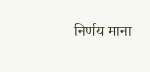निर्णय माना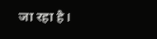जा रहा है।